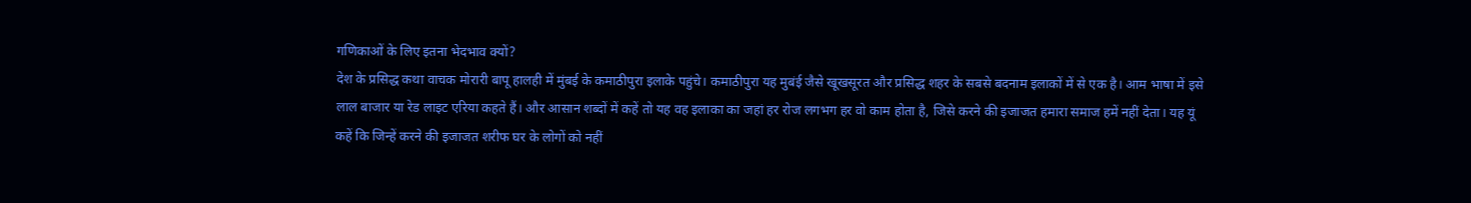गणिकाओं के लिए इतना भेदभाव क्यों?
देश के प्रसिद्ध कथा वाचक मोरारी बापू हालही में मुंबई के कमाठीपुरा इलाके पहुंचे। कमाठीपुरा यह मुबंई जैसे खूखसूरत और प्रसिद्ध शहर के सबसे बदनाम इलाकों में से एक है। आम भाषा में इसे लाल बाजार या रेड लाइट एरिया कहते हैं। और आसान शब्दों में कहें तो यह वह इलाका का जहां हर रोज लगभग हर वो काम होता है, जिसे करने की इजाजत हमारा समाज हमें नहीं देता। यह यूं कहें कि जिन्हें करने की इजाजत शरीफ घर के लोगों को नहीं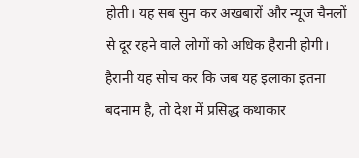होती। यह सब सुन कर अखबारों और न्यूज चैनलों से दूर रहने वाले लोगों को अधिक हैरानी होगी। हैरानी यह सोच कर कि जब यह इलाका इतना बदनाम है, तो देश में प्रसिद्ध कथाकार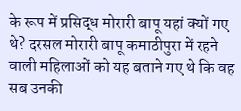के रूप में प्रसिद्ध मोरारी बापू यहां क्यों गए थे? दरसल मोरारी बापू कमाठीपुरा में रहने वाली महिलाओं को यह बताने गए थे कि वह सब उनकी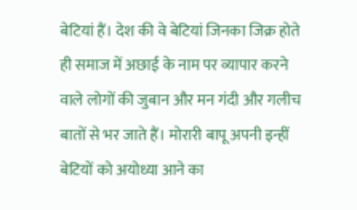बेटियां हैं। देश की वे बेटियां जिनका जिक्र होते ही समाज में अछाई के नाम पर व्यापार करने वाले लोगों की जुबान और मन गंदी और गलीच बातों से भर जाते हैं। मोरारी बापू अपनी इन्हीं बेटियों को अयोध्या आने का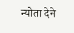न्योता देने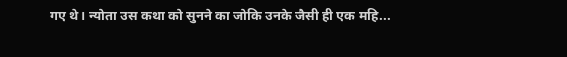गए थे। न्योता उस कथा को सुनने का जोकि उनके जैसी ही एक महि...